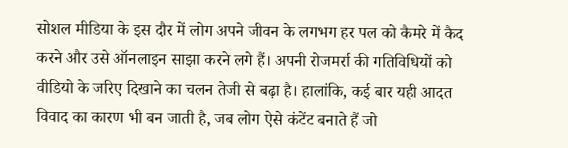सोशल मीडिया के इस दौर में लोग अपने जीवन के लगभग हर पल को कैमरे में कैद करने और उसे ऑनलाइन साझा करने लगे हैं। अपनी रोजमर्रा की गतिविधियों को वीडियो के जरिए दिखाने का चलन तेजी से बढ़ा है। हालांकि, कई बार यही आदत विवाद का कारण भी बन जाती है, जब लोग ऐसे कंटेंट बनाते हैं जो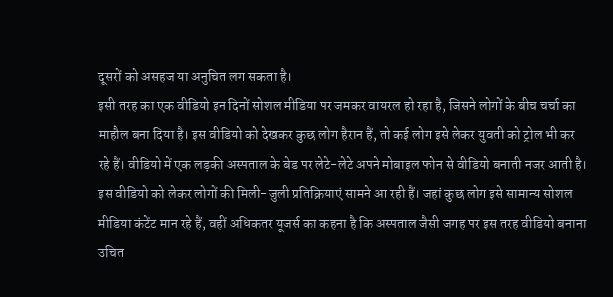दूसरों को असहज या अनुचित लग सकता है।
इसी तरह का एक वीडियो इन दिनों सोशल मीडिया पर जमकर वायरल हो रहा है, जिसने लोगों के बीच चर्चा का माहौल बना दिया है। इस वीडियो को देखकर कुछ लोग हैरान हैं, तो कई लोग इसे लेकर युवती को ट्रोल भी कर रहे हैं। वीडियो में एक लड़की अस्पताल के बेड पर लेटे-लेटे अपने मोबाइल फोन से वीडियो बनाती नजर आती है।
इस वीडियो को लेकर लोगों की मिली-जुली प्रतिक्रियाएं सामने आ रही हैं। जहां कुछ लोग इसे सामान्य सोशल मीडिया कंटेंट मान रहे हैं, वहीं अधिकतर यूजर्स का कहना है कि अस्पताल जैसी जगह पर इस तरह वीडियो बनाना उचित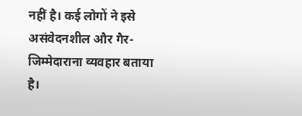नहीं है। कई लोगों ने इसे असंवेदनशील और गैर-जिम्मेदाराना व्यवहार बताया है।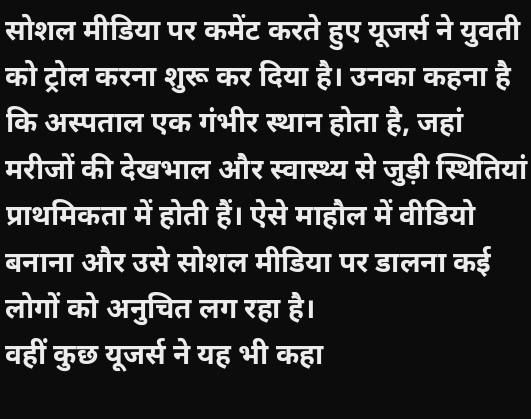सोशल मीडिया पर कमेंट करते हुए यूजर्स ने युवती को ट्रोल करना शुरू कर दिया है। उनका कहना है कि अस्पताल एक गंभीर स्थान होता है, जहां मरीजों की देखभाल और स्वास्थ्य से जुड़ी स्थितियां प्राथमिकता में होती हैं। ऐसे माहौल में वीडियो बनाना और उसे सोशल मीडिया पर डालना कई लोगों को अनुचित लग रहा है।
वहीं कुछ यूजर्स ने यह भी कहा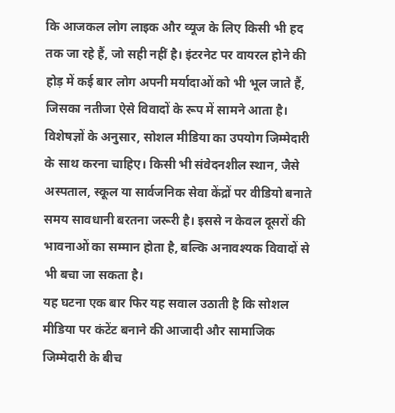कि आजकल लोग लाइक और व्यूज के लिए किसी भी हद तक जा रहे हैं, जो सही नहीं है। इंटरनेट पर वायरल होने की होड़ में कई बार लोग अपनी मर्यादाओं को भी भूल जाते हैं, जिसका नतीजा ऐसे विवादों के रूप में सामने आता है।
विशेषज्ञों के अनुसार, सोशल मीडिया का उपयोग जिम्मेदारी के साथ करना चाहिए। किसी भी संवेदनशील स्थान, जैसे अस्पताल, स्कूल या सार्वजनिक सेवा केंद्रों पर वीडियो बनाते समय सावधानी बरतना जरूरी है। इससे न केवल दूसरों की भावनाओं का सम्मान होता है, बल्कि अनावश्यक विवादों से भी बचा जा सकता है।
यह घटना एक बार फिर यह सवाल उठाती है कि सोशल मीडिया पर कंटेंट बनाने की आजादी और सामाजिक जिम्मेदारी के बीच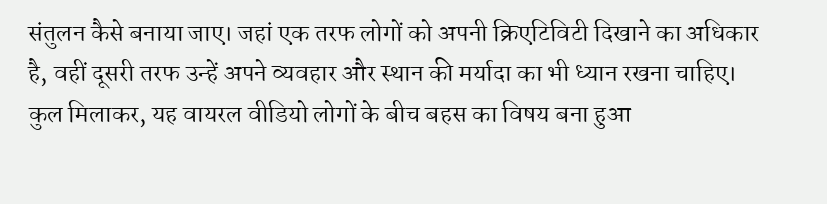संतुलन कैसे बनाया जाए। जहां एक तरफ लोगों को अपनी क्रिएटिविटी दिखाने का अधिकार है, वहीं दूसरी तरफ उन्हें अपने व्यवहार और स्थान की मर्यादा का भी ध्यान रखना चाहिए।
कुल मिलाकर, यह वायरल वीडियो लोगों के बीच बहस का विषय बना हुआ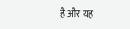है और यह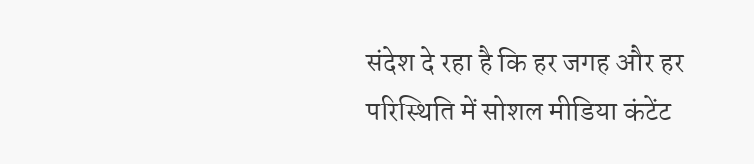संदेश दे रहा है कि हर जगह और हर परिस्थिति में सोशल मीडिया कंटेंट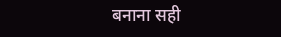बनाना सही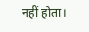नहीं होता।